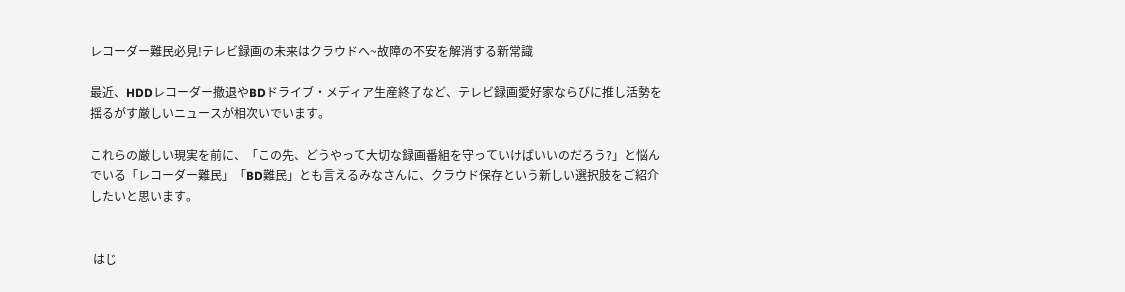レコーダー難民必見!テレビ録画の未来はクラウドへ~故障の不安を解消する新常識

最近、HDDレコーダー撤退やBDドライブ・メディア生産終了など、テレビ録画愛好家ならびに推し活勢を揺るがす厳しいニュースが相次いでいます。

これらの厳しい現実を前に、「この先、どうやって大切な録画番組を守っていけばいいのだろう?」と悩んでいる「レコーダー難民」「BD難民」とも言えるみなさんに、クラウド保存という新しい選択肢をご紹介したいと思います。


 はじ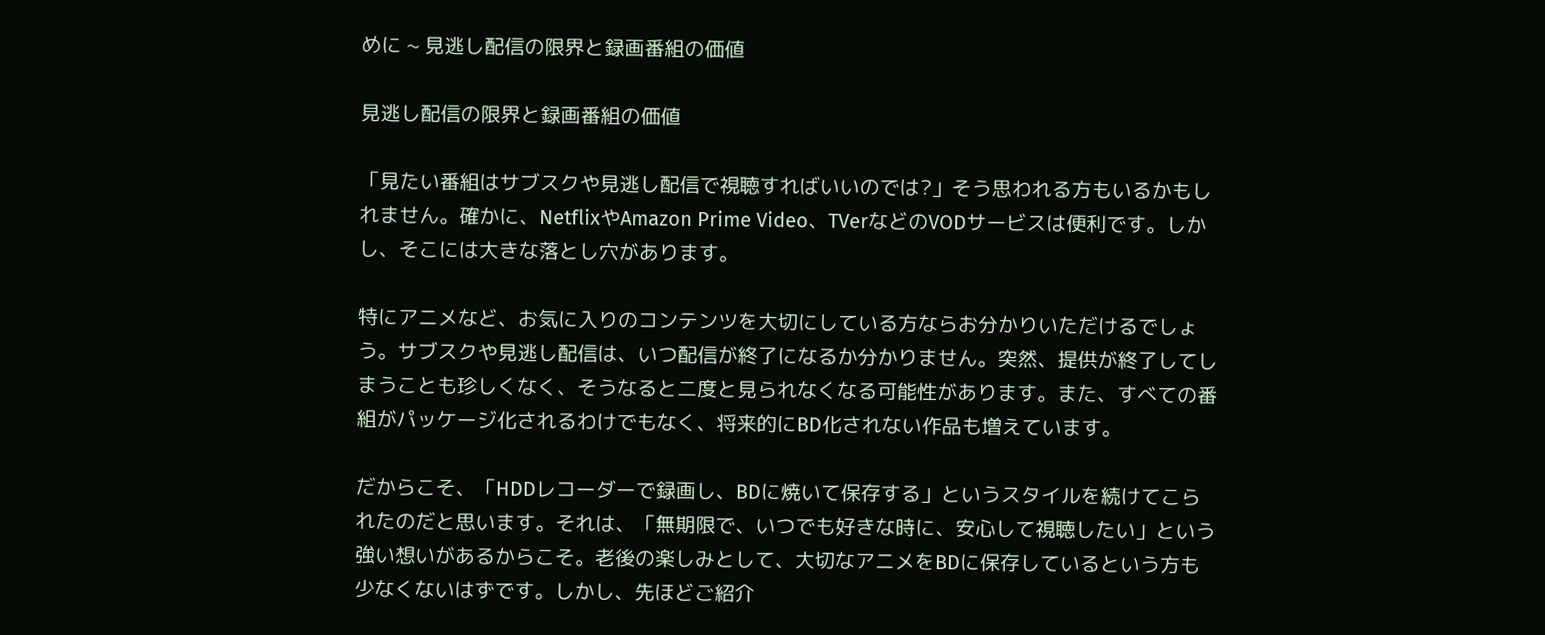めに ~ 見逃し配信の限界と録画番組の価値

見逃し配信の限界と録画番組の価値

「見たい番組はサブスクや見逃し配信で視聴すればいいのでは?」そう思われる方もいるかもしれません。確かに、NetflixやAmazon Prime Video、TVerなどのVODサービスは便利です。しかし、そこには大きな落とし穴があります。

特にアニメなど、お気に入りのコンテンツを大切にしている方ならお分かりいただけるでしょう。サブスクや見逃し配信は、いつ配信が終了になるか分かりません。突然、提供が終了してしまうことも珍しくなく、そうなると二度と見られなくなる可能性があります。また、すべての番組がパッケージ化されるわけでもなく、将来的にBD化されない作品も増えています。

だからこそ、「HDDレコーダーで録画し、BDに焼いて保存する」というスタイルを続けてこられたのだと思います。それは、「無期限で、いつでも好きな時に、安心して視聴したい」という強い想いがあるからこそ。老後の楽しみとして、大切なアニメをBDに保存しているという方も少なくないはずです。しかし、先ほどご紹介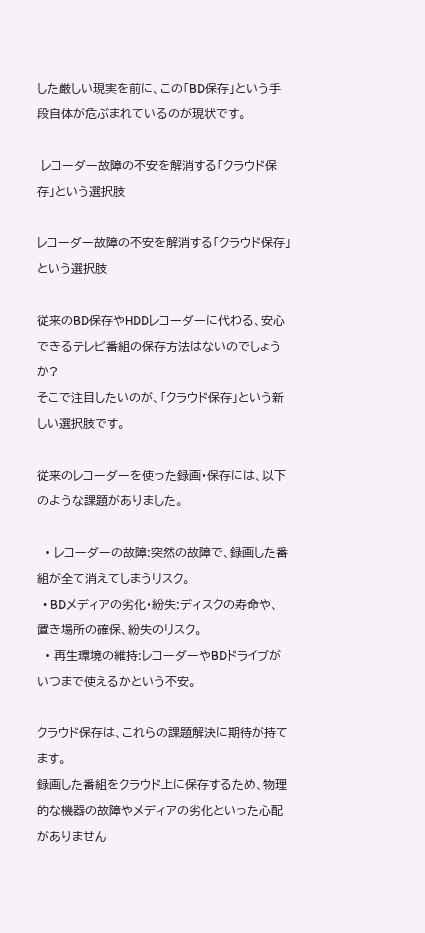した厳しい現実を前に、この「BD保存」という手段自体が危ぶまれているのが現状です。

 レコーダー故障の不安を解消する「クラウド保存」という選択肢

レコーダー故障の不安を解消する「クラウド保存」という選択肢

従来のBD保存やHDDレコーダーに代わる、安心できるテレビ番組の保存方法はないのでしょうか?
そこで注目したいのが、「クラウド保存」という新しい選択肢です。

従来のレコーダーを使った録画・保存には、以下のような課題がありました。

  • レコーダーの故障:突然の故障で、録画した番組が全て消えてしまうリスク。
  • BDメディアの劣化・紛失:ディスクの寿命や、置き場所の確保、紛失のリスク。
  • 再生環境の維持:レコーダーやBDドライブがいつまで使えるかという不安。

クラウド保存は、これらの課題解決に期待が持てます。
録画した番組をクラウド上に保存するため、物理的な機器の故障やメディアの劣化といった心配がありません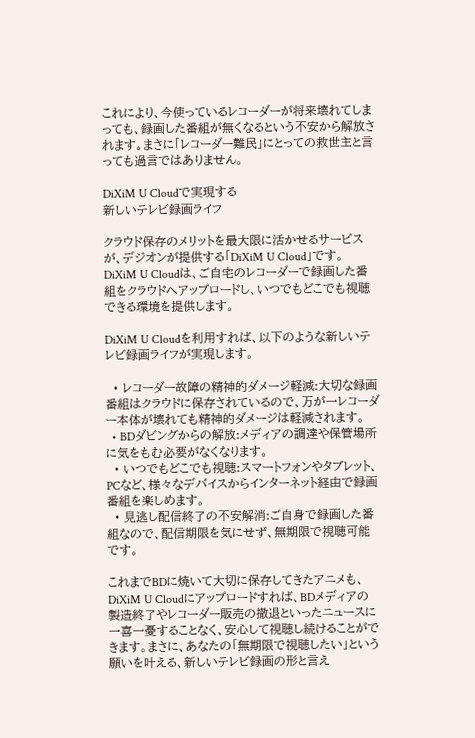これにより、今使っているレコーダーが将来壊れてしまっても、録画した番組が無くなるという不安から解放されます。まさに「レコーダー難民」にとっての救世主と言っても過言ではありません。

DiXiM U Cloudで実現する
新しいテレビ録画ライフ

クラウド保存のメリットを最大限に活かせるサービスが、デジオンが提供する「DiXiM U Cloud」です。DiXiM U Cloudは、ご自宅のレコーダーで録画した番組をクラウドへアップロードし、いつでもどこでも視聴できる環境を提供します。

DiXiM U Cloudを利用すれば、以下のような新しいテレビ録画ライフが実現します。

  • レコーダー故障の精神的ダメージ軽減:大切な録画番組はクラウドに保存されているので、万が一レコーダー本体が壊れても精神的ダメージは軽減されます。
  • BDダビングからの解放:メディアの調達や保管場所に気をもむ必要がなくなります。
  • いつでもどこでも視聴:スマートフォンやタブレット、PCなど、様々なデバイスからインターネット経由で録画番組を楽しめます。
  • 見逃し配信終了の不安解消:ご自身で録画した番組なので、配信期限を気にせず、無期限で視聴可能です。

これまでBDに焼いて大切に保存してきたアニメも、DiXiM U Cloudにアップロードすれば、BDメディアの製造終了やレコーダー販売の撤退といったニュースに一喜一憂することなく、安心して視聴し続けることができます。まさに、あなたの「無期限で視聴したい」という願いを叶える、新しいテレビ録画の形と言え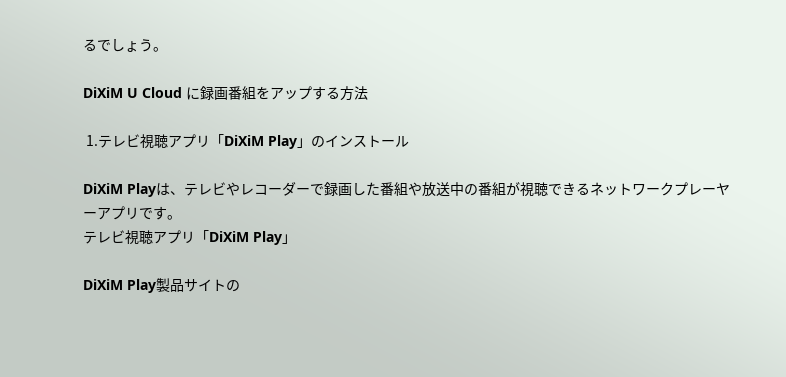るでしょう。

DiXiM U Cloud に録画番組をアップする方法

 1.テレビ視聴アプリ「DiXiM Play」のインストール

DiXiM Playは、テレビやレコーダーで録画した番組や放送中の番組が視聴できるネットワークプレーヤーアプリです。
テレビ視聴アプリ「DiXiM Play」

DiXiM Play製品サイトの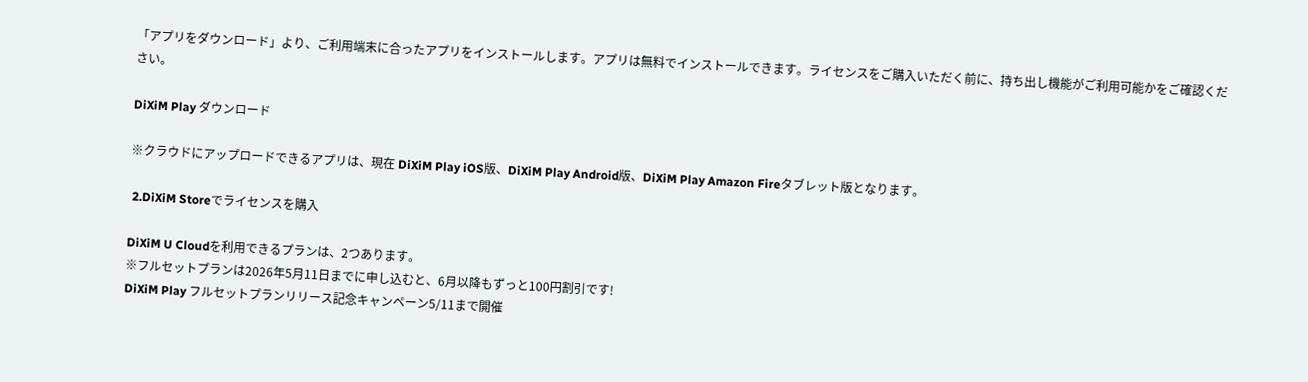「アプリをダウンロード」より、ご利用端末に合ったアプリをインストールします。アプリは無料でインストールできます。ライセンスをご購入いただく前に、持ち出し機能がご利用可能かをご確認ください。

DiXiM Play ダウンロード

※クラウドにアップロードできるアプリは、現在 DiXiM Play iOS版、DiXiM Play Android版、DiXiM Play Amazon Fireタブレット版となります。

 2.DiXiM Storeでライセンスを購入

DiXiM U Cloudを利用できるプランは、2つあります。
※フルセットプランは2026年5月11日までに申し込むと、6月以降もずっと100円割引です!
DiXiM Play フルセットプランリリース記念キャンペーン5/11まで開催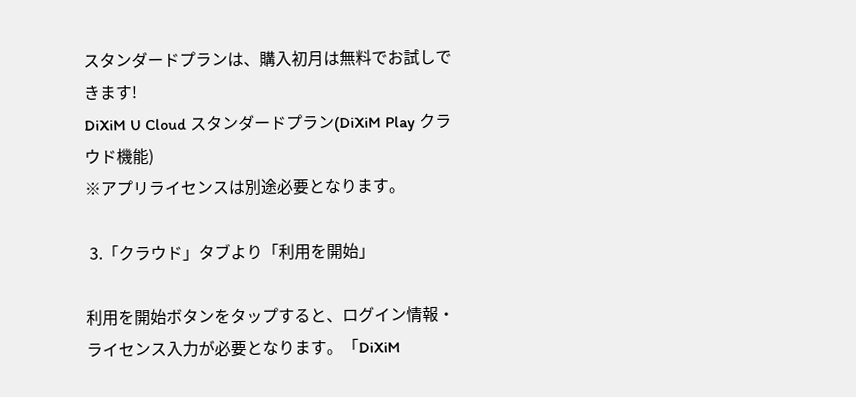スタンダードプランは、購入初月は無料でお試しできます!
DiXiM U Cloud スタンダードプラン(DiXiM Play クラウド機能)
※アプリライセンスは別途必要となります。

 3.「クラウド」タブより「利用を開始」

利用を開始ボタンをタップすると、ログイン情報・ライセンス入力が必要となります。「DiXiM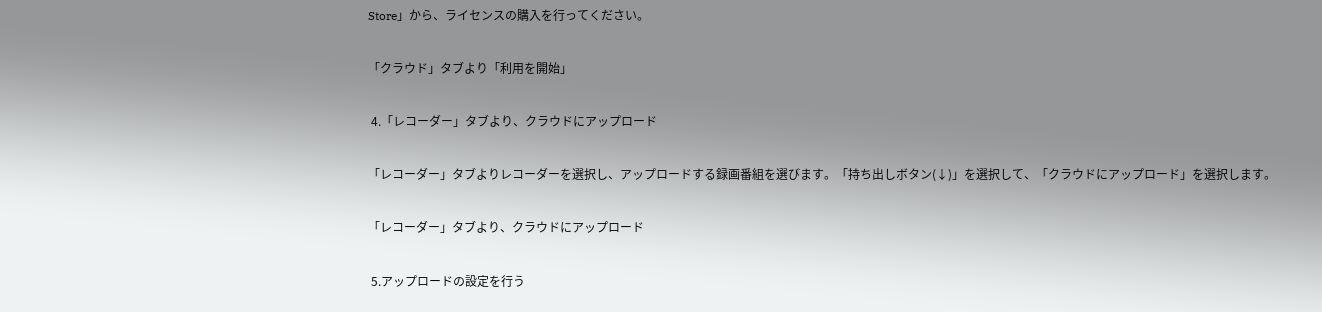Store」から、ライセンスの購入を行ってください。

「クラウド」タブより「利用を開始」

 4.「レコーダー」タブより、クラウドにアップロード

「レコーダー」タブよりレコーダーを選択し、アップロードする録画番組を選びます。「持ち出しボタン(↓)」を選択して、「クラウドにアップロード」を選択します。

「レコーダー」タブより、クラウドにアップロード

 5.アップロードの設定を行う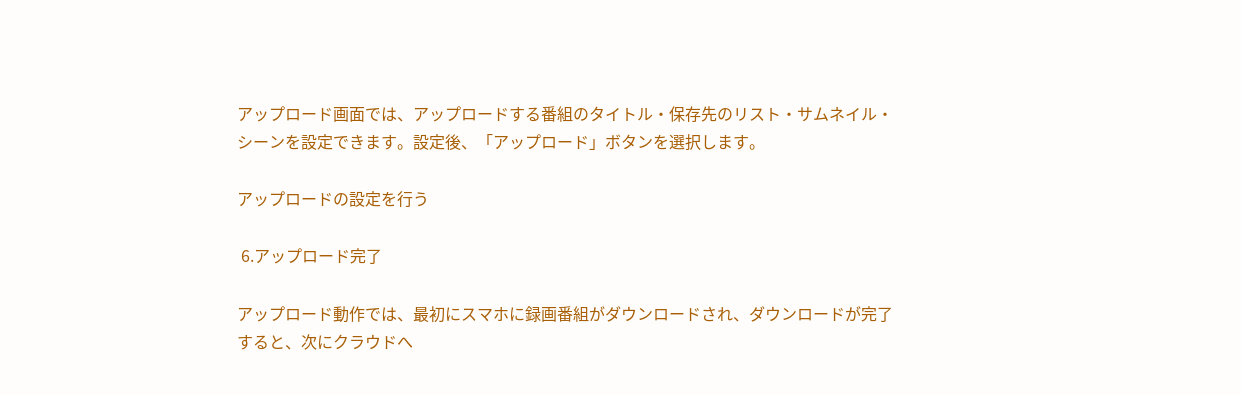アップロード画面では、アップロードする番組のタイトル・保存先のリスト・サムネイル・シーンを設定できます。設定後、「アップロード」ボタンを選択します。

アップロードの設定を行う

 6.アップロード完了

アップロード動作では、最初にスマホに録画番組がダウンロードされ、ダウンロードが完了すると、次にクラウドへ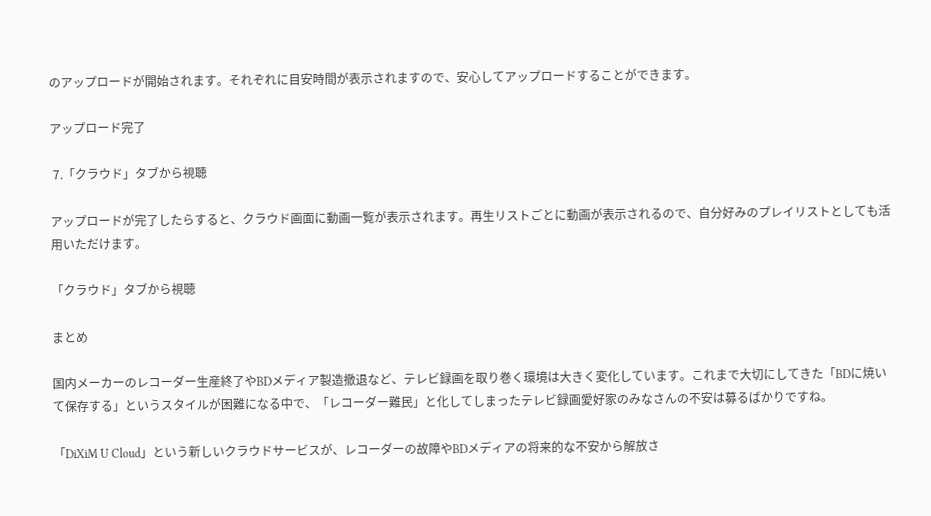のアップロードが開始されます。それぞれに目安時間が表示されますので、安心してアップロードすることができます。

アップロード完了

 7.「クラウド」タブから視聴

アップロードが完了したらすると、クラウド画面に動画一覧が表示されます。再生リストごとに動画が表示されるので、自分好みのプレイリストとしても活用いただけます。

「クラウド」タブから視聴

まとめ

国内メーカーのレコーダー生産終了やBDメディア製造撤退など、テレビ録画を取り巻く環境は大きく変化しています。これまで大切にしてきた「BDに焼いて保存する」というスタイルが困難になる中で、「レコーダー難民」と化してしまったテレビ録画愛好家のみなさんの不安は募るばかりですね。

「DiXiM U Cloud」という新しいクラウドサービスが、レコーダーの故障やBDメディアの将来的な不安から解放さ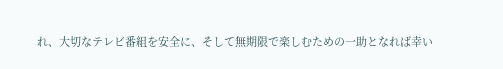れ、大切なテレビ番組を安全に、そして無期限で楽しむための一助となれば幸い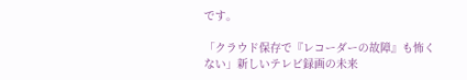です。

「クラウド保存で『レコーダーの故障』も怖くない」新しいテレビ録画の未来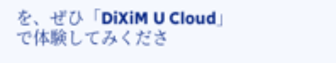を、ぜひ「DiXiM U Cloud」で体験してみくださ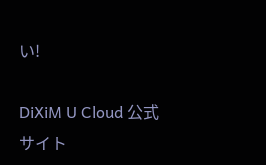い!

DiXiM U Cloud 公式サイト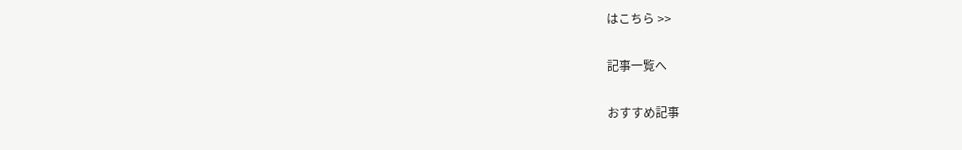はこちら >>

記事一覧へ

おすすめ記事